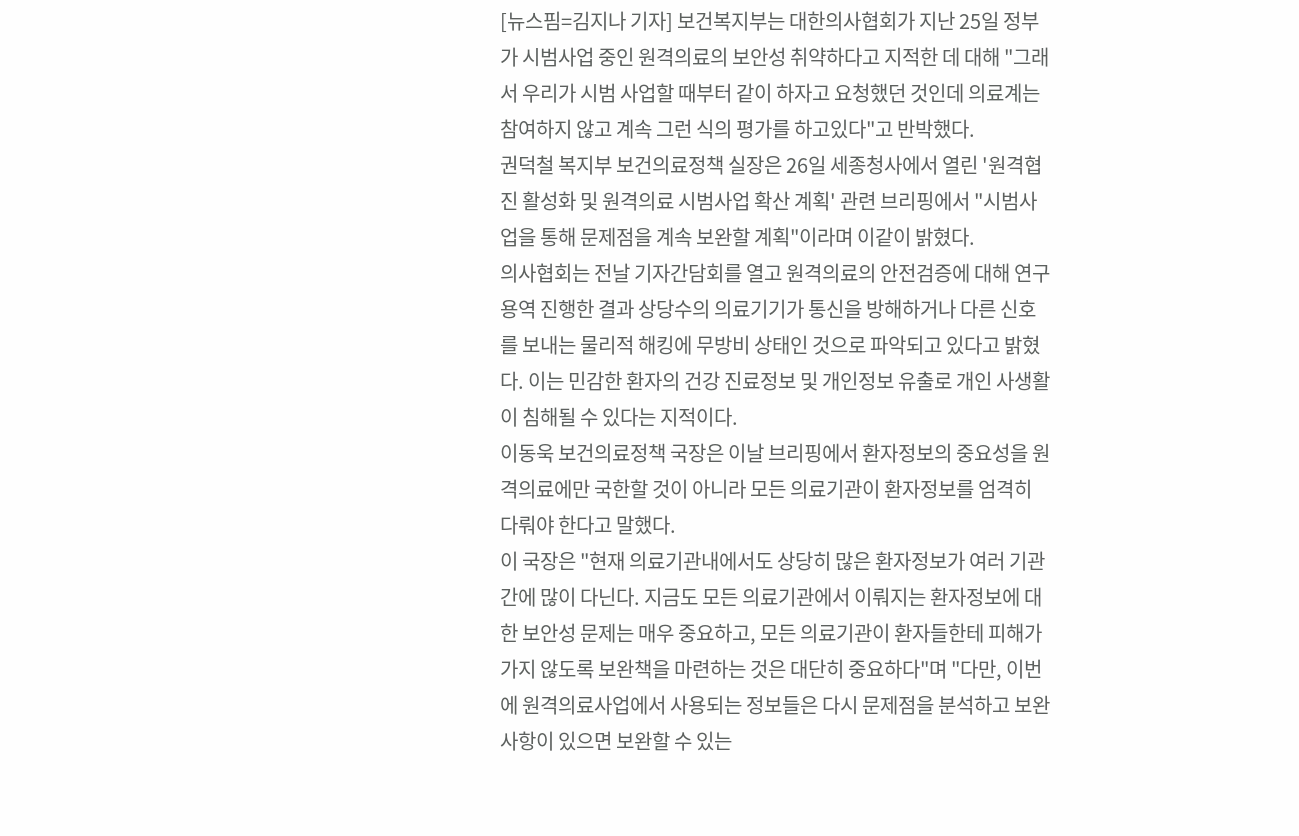[뉴스핌=김지나 기자] 보건복지부는 대한의사협회가 지난 25일 정부가 시범사업 중인 원격의료의 보안성 취약하다고 지적한 데 대해 "그래서 우리가 시범 사업할 때부터 같이 하자고 요청했던 것인데 의료계는 참여하지 않고 계속 그런 식의 평가를 하고있다"고 반박했다.
권덕철 복지부 보건의료정책 실장은 26일 세종청사에서 열린 '원격협진 활성화 및 원격의료 시범사업 확산 계획' 관련 브리핑에서 "시범사업을 통해 문제점을 계속 보완할 계획"이라며 이같이 밝혔다.
의사협회는 전날 기자간담회를 열고 원격의료의 안전검증에 대해 연구용역 진행한 결과 상당수의 의료기기가 통신을 방해하거나 다른 신호를 보내는 물리적 해킹에 무방비 상태인 것으로 파악되고 있다고 밝혔다. 이는 민감한 환자의 건강 진료정보 및 개인정보 유출로 개인 사생활이 침해될 수 있다는 지적이다.
이동욱 보건의료정책 국장은 이날 브리핑에서 환자정보의 중요성을 원격의료에만 국한할 것이 아니라 모든 의료기관이 환자정보를 엄격히 다뤄야 한다고 말했다.
이 국장은 "현재 의료기관내에서도 상당히 많은 환자정보가 여러 기관 간에 많이 다닌다. 지금도 모든 의료기관에서 이뤄지는 환자정보에 대한 보안성 문제는 매우 중요하고, 모든 의료기관이 환자들한테 피해가 가지 않도록 보완책을 마련하는 것은 대단히 중요하다"며 "다만, 이번에 원격의료사업에서 사용되는 정보들은 다시 문제점을 분석하고 보완사항이 있으면 보완할 수 있는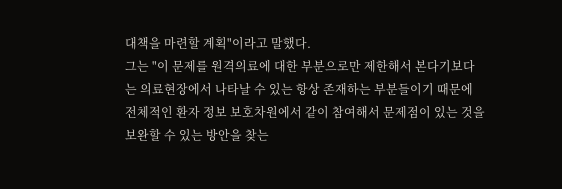대책을 마련할 계획"이라고 말했다.
그는 "이 문제를 원격의료에 대한 부분으로만 제한해서 본다기보다는 의료현장에서 나타날 수 있는 항상 존재하는 부분들이기 때문에 전체적인 환자 정보 보호차원에서 같이 참여해서 문제점이 있는 것을 보완할 수 있는 방안을 찾는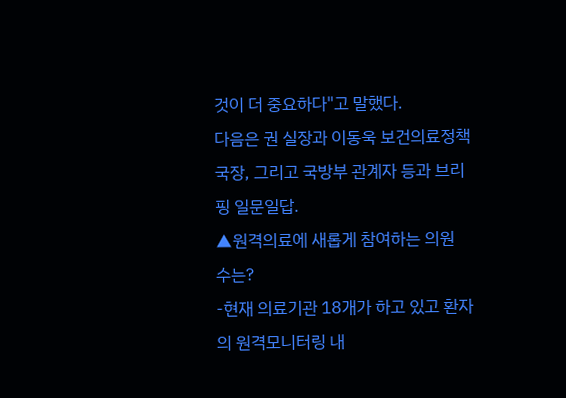것이 더 중요하다"고 말했다.
다음은 권 실장과 이동욱 보건의료정책국장, 그리고 국방부 관계자 등과 브리핑 일문일답.
▲원격의료에 새롭게 참여하는 의원 수는?
-현재 의료기관 18개가 하고 있고 환자의 원격모니터링 내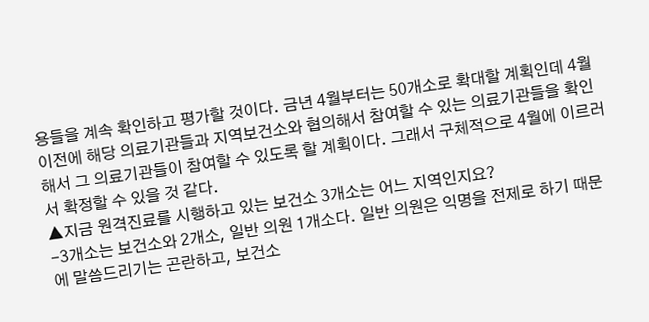용들을 계속 확인하고 평가할 것이다. 금년 4월부터는 50개소로 확대할 계획인데 4월 이전에 해당 의료기관들과 지역보건소와 협의해서 참여할 수 있는 의료기관들을 확인해서 그 의료기관들이 참여할 수 있도록 할 계획이다. 그래서 구체적으로 4월에 이르러서 확정할 수 있을 것 같다.
▲지금 원격진료를 시행하고 있는 보건소 3개소는 어느 지역인지요?
-3개소는 보건소와 2개소, 일반 의원 1개소다. 일반 의원은 익명을 전제로 하기 때문에 말씀드리기는 곤란하고, 보건소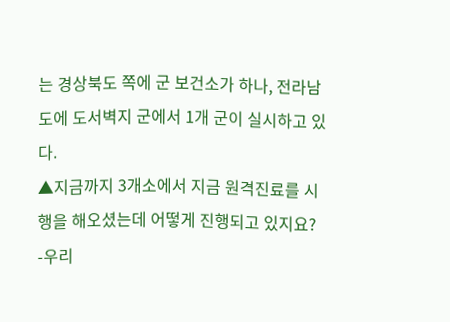는 경상북도 쪽에 군 보건소가 하나, 전라남도에 도서벽지 군에서 1개 군이 실시하고 있다.
▲지금까지 3개소에서 지금 원격진료를 시행을 해오셨는데 어떻게 진행되고 있지요?
-우리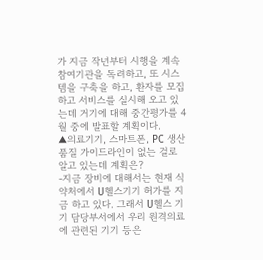가 지금 작년부터 시행을 계속 참여기관을 독려하고, 또 시스템을 구축을 하고, 환자를 모집하고 서비스를 실시해 오고 있는데 거기에 대해 중간평가를 4월 중에 발표할 계획이다.
▲의료기기, 스마트폰, PC 생산품질 가이드라인이 없는 걸로 알고 있는데 계획은?
-지금 장비에 대해서는 현재 식약처에서 U헬스기기 허가를 지금 하고 있다. 그래서 U헬스 기기 담당부서에서 우리 원격의료에 관련된 기기 등은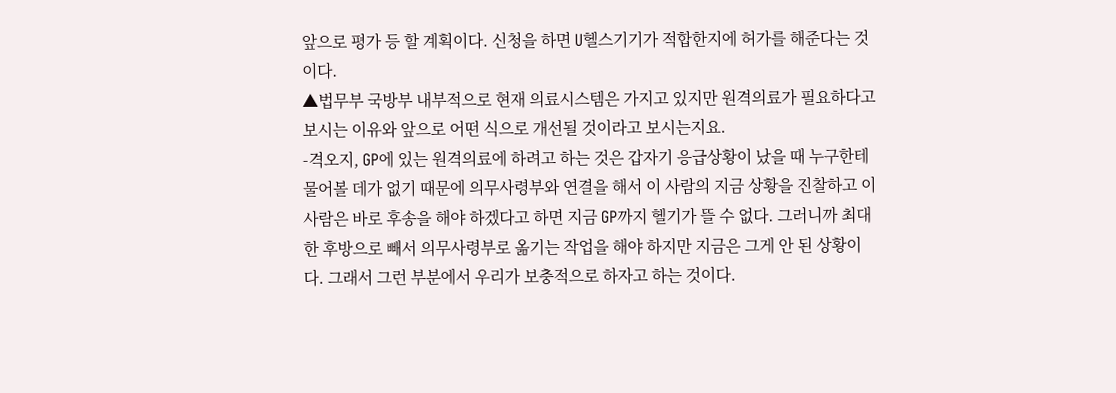앞으로 평가 등 할 계획이다. 신청을 하면 U헬스기기가 적합한지에 허가를 해준다는 것이다.
▲법무부 국방부 내부적으로 현재 의료시스템은 가지고 있지만 원격의료가 필요하다고 보시는 이유와 앞으로 어떤 식으로 개선될 것이라고 보시는지요.
-격오지, GP에 있는 원격의료에 하려고 하는 것은 갑자기 응급상황이 났을 때 누구한테 물어볼 데가 없기 때문에 의무사령부와 연결을 해서 이 사람의 지금 상황을 진찰하고 이 사람은 바로 후송을 해야 하겠다고 하면 지금 GP까지 헬기가 뜰 수 없다. 그러니까 최대한 후방으로 빼서 의무사령부로 옮기는 작업을 해야 하지만 지금은 그게 안 된 상황이다. 그래서 그런 부분에서 우리가 보충적으로 하자고 하는 것이다.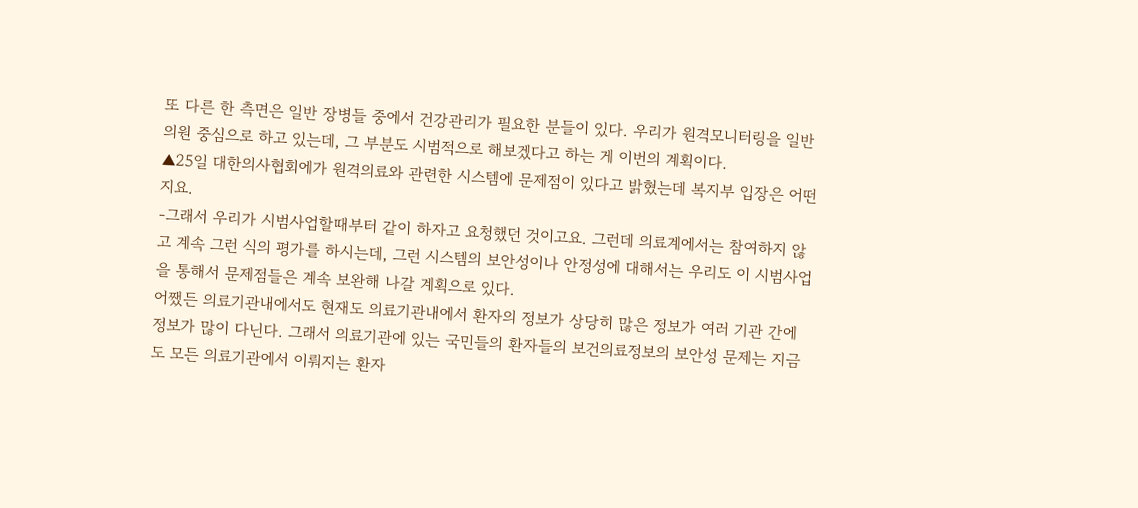또 다른 한 측면은 일반 장병들 중에서 건강관리가 필요한 분들이 있다. 우리가 원격모니터링을 일반의원 중심으로 하고 있는데, 그 부분도 시범적으로 해보겠다고 하는 게 이번의 계획이다.
▲25일 대한의사협회에가 원격의료와 관련한 시스템에 문제점이 있다고 밝혔는데 복지부 입장은 어떤지요.
-그래서 우리가 시범사업할때부터 같이 하자고 요청했던 것이고요. 그런데 의료계에서는 참여하지 않고 계속 그런 식의 평가를 하시는데, 그런 시스템의 보안성이나 안정성에 대해서는 우리도 이 시범사업을 통해서 문제점들은 계속 보완해 나갈 계획으로 있다.
어쨌든 의료기관내에서도 현재도 의료기관내에서 환자의 정보가 상당히 많은 정보가 여러 기관 간에 정보가 많이 다닌다. 그래서 의료기관에 있는 국민들의 환자들의 보건의료정보의 보안성 문제는 지금도 모든 의료기관에서 이뤄지는 환자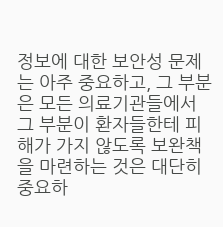정보에 대한 보안성 문제는 아주 중요하고, 그 부분은 모든 의료기관들에서 그 부분이 환자들한테 피해가 가지 않도록 보완책을 마련하는 것은 대단히 중요하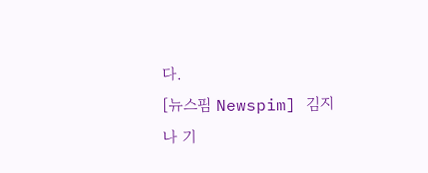다.
[뉴스핌 Newspim] 김지나 기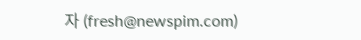자 (fresh@newspim.com)